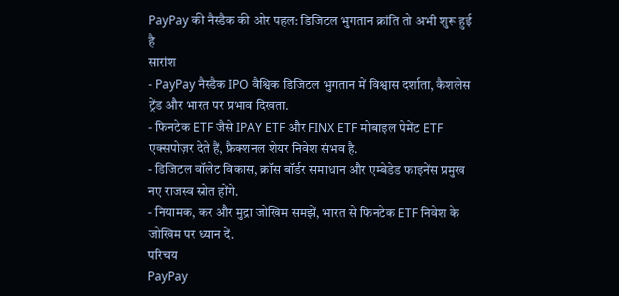PayPay की नैस्डैक की ओर पहल: डिजिटल भुगतान क्रांति तो अभी शुरू हुई है
सारांश
- PayPay नैस्डैक IPO वैश्विक डिजिटल भुगतान में विश्वास दर्शाता, कैशलेस ट्रेंड और भारत पर प्रभाव दिखता.
- फिनटेक ETF जैसे IPAY ETF और FINX ETF मोबाइल पेमेंट ETF एक्सपोज़र देते हैं, फ्रैक्शनल शेयर निवेश संभव है.
- डिजिटल वॉलेट विकास, क्रॉस बॉर्डर समाधान और एम्बेडेड फाइनेंस प्रमुख नए राजस्व स्रोत होंगे.
- नियामक, कर और मुद्रा जोखिम समझें, भारत से फिनटेक ETF निवेश के जोखिम पर ध्यान दें.
परिचय
PayPay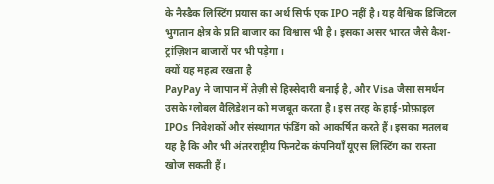के नैस्डैक लिस्टिंग प्रयास का अर्थ सिर्फ एक IPO नहीं है। यह वैश्विक डिजिटल भुगतान क्षेत्र के प्रति बाजार का विश्वास भी है। इसका असर भारत जैसे कैश-ट्रांज़िशन बाजारों पर भी पड़ेगा।
क्यों यह महत्व रखता है
PayPay ने जापान में तेज़ी से हिस्सेदारी बनाई है, और Visa जैसा समर्थन उसके ग्लोबल वैलिडेशन को मजबूत करता है। इस तरह के हाई-प्रोफ़ाइल IPOs निवेशकों और संस्थागत फंडिंग को आकर्षित करते हैं। इसका मतलब यह है कि और भी अंतरराष्ट्रीय फिनटेक कंपनियाँ यूएस लिस्टिंग का रास्ता खोज सकती हैं।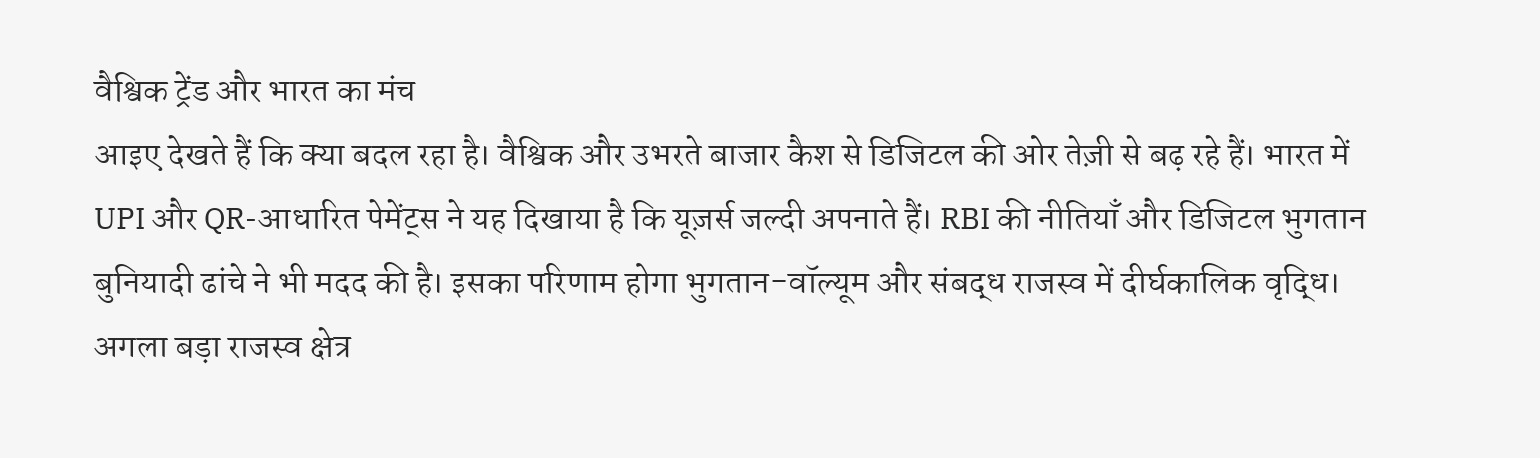वैश्विक ट्रेंड और भारत का मंच
आइए देखते हैं कि क्या बदल रहा है। वैश्विक और उभरते बाजार कैश से डिजिटल की ओर तेज़ी से बढ़ रहे हैं। भारत में UPI और QR-आधारित पेमेंट्स ने यह दिखाया है कि यूज़र्स जल्दी अपनाते हैं। RBI की नीतियाँ और डिजिटल भुगतान बुनियादी ढांचे ने भी मदद की है। इसका परिणाम होगा भुगतान-वॉल्यूम और संबद्ध राजस्व में दीर्घकालिक वृद्धि।
अगला बड़ा राजस्व क्षेत्र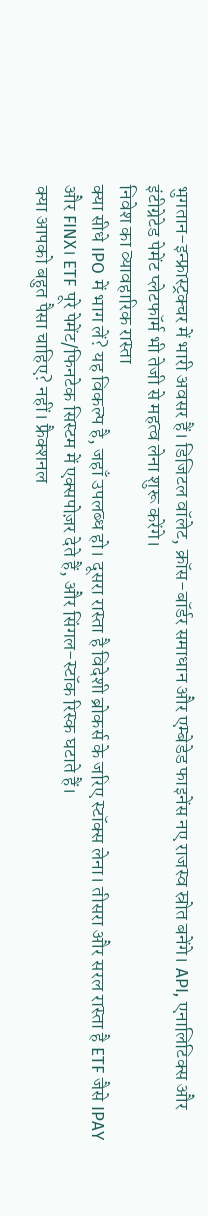भुगतान-इन्फ्रास्ट्रक्चर में भारी अवसर हैं। डिजिटल वॉलेट, क्रॉस-बॉर्डर समाधान और एम्बेडेड फाइनेंस नए राजस्व स्रोत बनेंगे। API, एनालिटिक्स और इंटीग्रेटेड पेमेंट प्लेटफॉर्म भी तेजी से महत्व लेना शुरू करेंगे।
निवेश का व्यावहारिक रास्ता
क्या सीधे IPO में भाग लें? यह विकल्प है, जहाँ उपलब्ध हो। दूसरा रास्ता है विदेशी ब्रोकर्स के जरिए स्टॉक्स लेना। तीसरा और सरल रास्ता है ETF जैसे IPAY और FINX। ETF पूरे पेमेंट/फिनटेक सिस्टम में एक्सपोज़र देते हैं, और सिंगल-स्टॉक रिस्क घटाते हैं।
क्या आपको बहुत पैसा चाहिए? नहीं। फ्रैक्शनल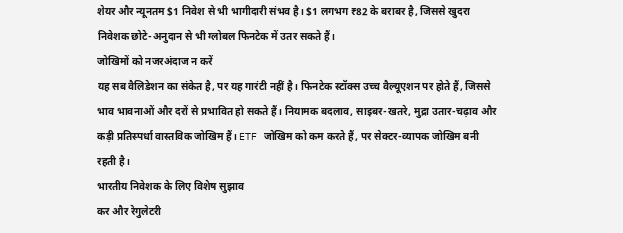शेयर और न्यूनतम $1 निवेश से भी भागीदारी संभव है। $1 लगभग ₹82 के बराबर है, जिससे खुदरा निवेशक छोटे-अनुदान से भी ग्लोबल फिनटेक में उतर सकते हैं।
जोखिमों को नजरअंदाज न करें
यह सब वैलिडेशन का संकेत है, पर यह गारंटी नहीं है। फिनटेक स्टॉक्स उच्च वैल्यूएशन पर होते हैं, जिससे भाव भावनाओं और दरों से प्रभावित हो सकते हैं। नियामक बदलाव, साइबर-खतरे, मुद्रा उतार-चढ़ाव और कड़ी प्रतिस्पर्धा वास्तविक जोखिम हैं। ETF जोखिम को कम करते हैं, पर सेक्टर-व्यापक जोखिम बनी रहती है।
भारतीय निवेशक के लिए विशेष सुझाव
कर और रेगुलेटरी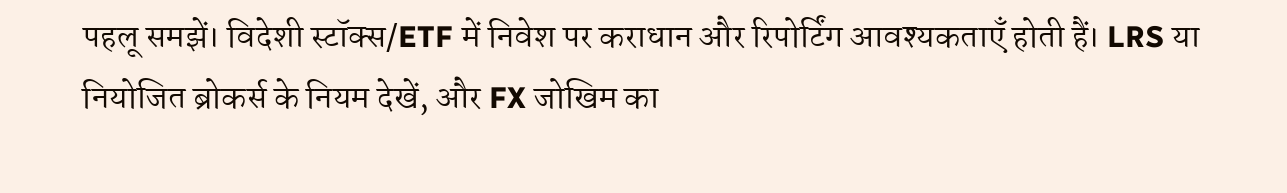पहलू समझें। विदेशी स्टॉक्स/ETF में निवेश पर कराधान और रिपोर्टिंग आवश्यकताएँ होती हैं। LRS या नियोजित ब्रोकर्स के नियम देखें, और FX जोखिम का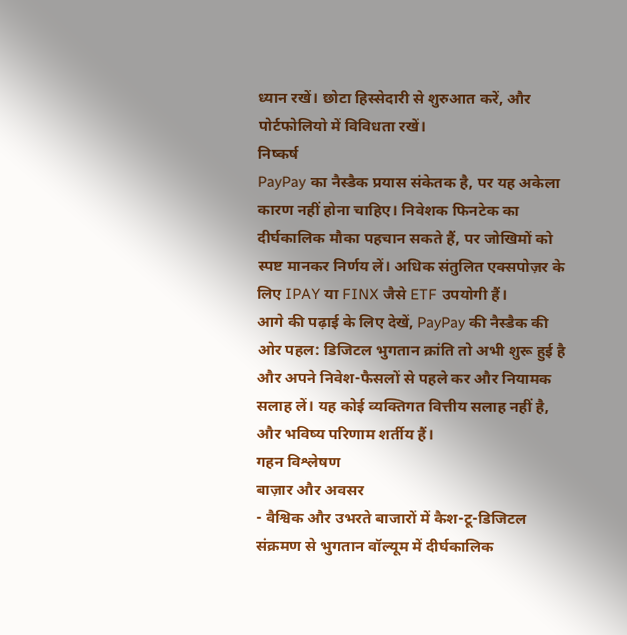ध्यान रखें। छोटा हिस्सेदारी से शुरुआत करें, और पोर्टफोलियो में विविधता रखें।
निष्कर्ष
PayPay का नैस्डैक प्रयास संकेतक है, पर यह अकेला कारण नहीं होना चाहिए। निवेशक फिनटेक का दीर्घकालिक मौका पहचान सकते हैं, पर जोखिमों को स्पष्ट मानकर निर्णय लें। अधिक संतुलित एक्सपोज़र के लिए IPAY या FINX जैसे ETF उपयोगी हैं।
आगे की पढ़ाई के लिए देखें, PayPay की नैस्डैक की ओर पहल: डिजिटल भुगतान क्रांति तो अभी शुरू हुई है और अपने निवेश-फैसलों से पहले कर और नियामक सलाह लें। यह कोई व्यक्तिगत वित्तीय सलाह नहीं है, और भविष्य परिणाम शर्तीय हैं।
गहन विश्लेषण
बाज़ार और अवसर
- वैश्विक और उभरते बाजारों में कैश-टू-डिजिटल संक्रमण से भुगतान वॉल्यूम में दीर्घकालिक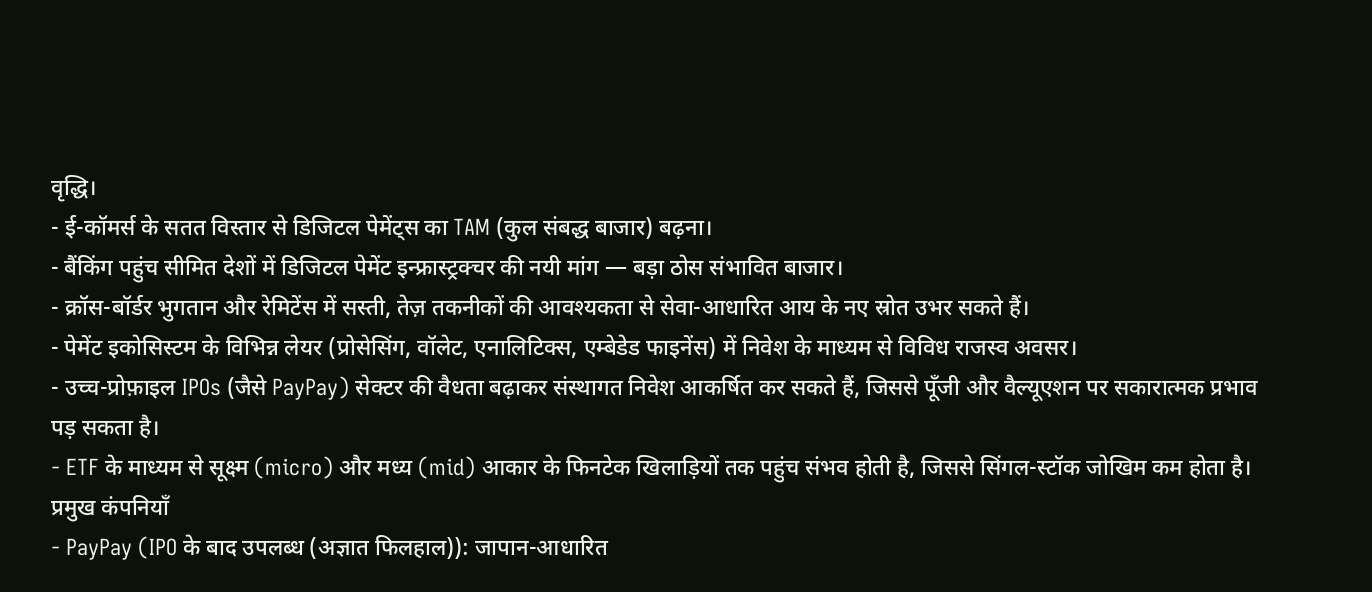वृद्धि।
- ई-कॉमर्स के सतत विस्तार से डिजिटल पेमेंट्स का TAM (कुल संबद्ध बाजार) बढ़ना।
- बैंकिंग पहुंच सीमित देशों में डिजिटल पेमेंट इन्फ्रास्ट्रक्चर की नयी मांग — बड़ा ठोस संभावित बाजार।
- क्रॉस-बॉर्डर भुगतान और रेमिटेंस में सस्ती, तेज़ तकनीकों की आवश्यकता से सेवा-आधारित आय के नए स्रोत उभर सकते हैं।
- पेमेंट इकोसिस्टम के विभिन्न लेयर (प्रोसेसिंग, वॉलेट, एनालिटिक्स, एम्बेडेड फाइनेंस) में निवेश के माध्यम से विविध राजस्व अवसर।
- उच्च-प्रोफ़ाइल IPOs (जैसे PayPay) सेक्टर की वैधता बढ़ाकर संस्थागत निवेश आकर्षित कर सकते हैं, जिससे पूँजी और वैल्यूएशन पर सकारात्मक प्रभाव पड़ सकता है।
- ETF के माध्यम से सूक्ष्म (micro) और मध्य (mid) आकार के फिनटेक खिलाड़ियों तक पहुंच संभव होती है, जिससे सिंगल-स्टॉक जोखिम कम होता है।
प्रमुख कंपनियाँ
- PayPay (IPO के बाद उपलब्ध (अज्ञात फिलहाल)): जापान-आधारित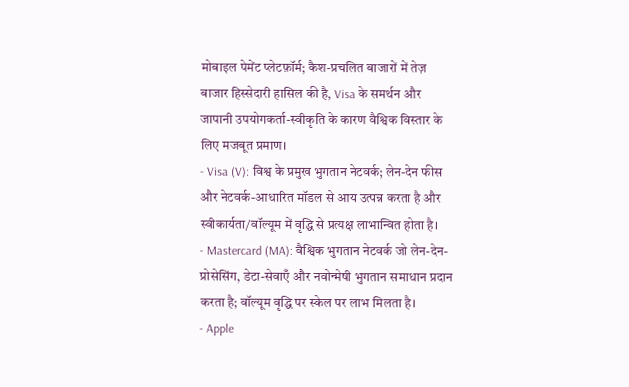मोबाइल पेमेंट प्लेटफ़ॉर्म; कैश-प्रचलित बाजारों में तेज़ बाजार हिस्सेदारी हासिल की है, Visa के समर्थन और जापानी उपयोगकर्ता-स्वीकृति के कारण वैश्विक विस्तार के लिए मजबूत प्रमाण।
- Visa (V): विश्व के प्रमुख भुगतान नेटवर्क; लेन-देन फीस और नेटवर्क-आधारित मॉडल से आय उत्पन्न करता है और स्वीकार्यता/वॉल्यूम में वृद्धि से प्रत्यक्ष लाभान्वित होता है।
- Mastercard (MA): वैश्विक भुगतान नेटवर्क जो लेन-देन-प्रोसेसिंग, डेटा-सेवाएँ और नवोन्मेषी भुगतान समाधान प्रदान करता है; वॉल्यूम वृद्धि पर स्केल पर लाभ मिलता है।
- Apple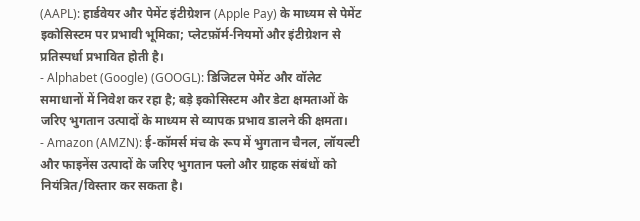(AAPL): हार्डवेयर और पेमेंट इंटीग्रेशन (Apple Pay) के माध्यम से पेमेंट इकोसिस्टम पर प्रभावी भूमिका; प्लेटफ़ॉर्म-नियमों और इंटीग्रेशन से प्रतिस्पर्धा प्रभावित होती है।
- Alphabet (Google) (GOOGL): डिजिटल पेमेंट और वॉलेट समाधानों में निवेश कर रहा है; बड़े इकोसिस्टम और डेटा क्षमताओं के जरिए भुगतान उत्पादों के माध्यम से व्यापक प्रभाव डालने की क्षमता।
- Amazon (AMZN): ई-कॉमर्स मंच के रूप में भुगतान चैनल, लॉयल्टी और फाइनेंस उत्पादों के जरिए भुगतान फ्लो और ग्राहक संबंधों को नियंत्रित/विस्तार कर सकता है।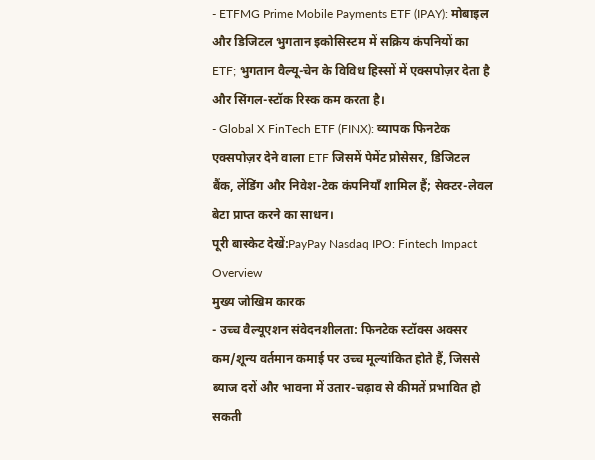- ETFMG Prime Mobile Payments ETF (IPAY): मोबाइल और डिजिटल भुगतान इकोसिस्टम में सक्रिय कंपनियों का ETF; भुगतान वैल्यू-चेन के विविध हिस्सों में एक्सपोज़र देता है और सिंगल-स्टॉक रिस्क कम करता है।
- Global X FinTech ETF (FINX): व्यापक फिनटेक एक्सपोज़र देने वाला ETF जिसमें पेमेंट प्रोसेसर, डिजिटल बैंक, लेंडिंग और निवेश-टेक कंपनियाँ शामिल हैं; सेक्टर-लेवल बेटा प्राप्त करने का साधन।
पूरी बास्केट देखें:PayPay Nasdaq IPO: Fintech Impact Overview
मुख्य जोखिम कारक
- उच्च वैल्यूएशन संवेदनशीलता: फिनटेक स्टॉक्स अक्सर कम/शून्य वर्तमान कमाई पर उच्च मूल्यांकित होते हैं, जिससे ब्याज दरों और भावना में उतार-चढ़ाव से कीमतें प्रभावित हो सकती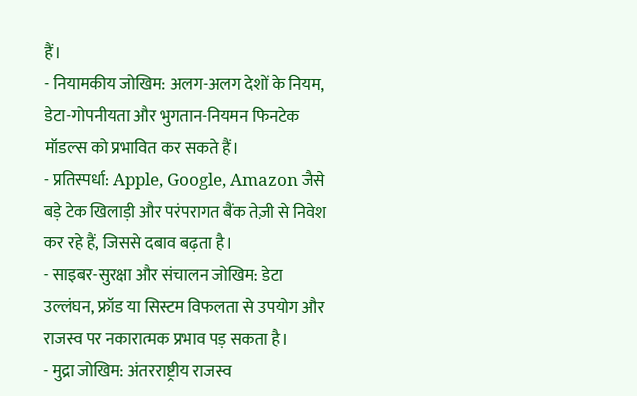हैं।
- नियामकीय जोखिम: अलग-अलग देशों के नियम, डेटा-गोपनीयता और भुगतान-नियमन फिनटेक मॉडल्स को प्रभावित कर सकते हैं।
- प्रतिस्पर्धा: Apple, Google, Amazon जैसे बड़े टेक खिलाड़ी और परंपरागत बैंक तेज़ी से निवेश कर रहे हैं, जिससे दबाव बढ़ता है।
- साइबर-सुरक्षा और संचालन जोखिम: डेटा उल्लंघन, फ्रॉड या सिस्टम विफलता से उपयोग और राजस्व पर नकारात्मक प्रभाव पड़ सकता है।
- मुद्रा जोखिम: अंतरराष्ट्रीय राजस्व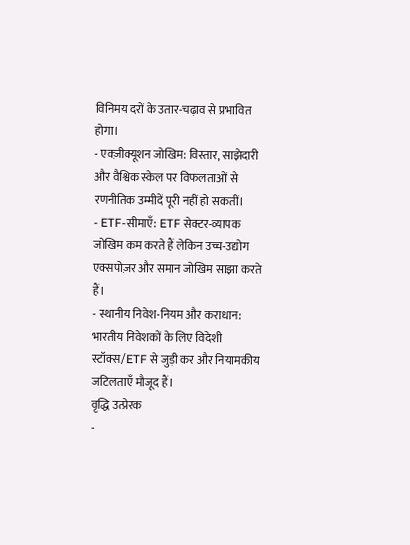विनिमय दरों के उतार-चढ़ाव से प्रभावित होगा।
- एक्ज़ीक्यूशन जोखिम: विस्तार, साझेदारी और वैश्विक स्केल पर विफलताओं से रणनीतिक उम्मीदें पूरी नहीं हो सकतीं।
- ETF-सीमाएँ: ETF सेक्टर-व्यापक जोखिम कम करते हैं लेकिन उच्च-उद्योग एक्सपोज़र और समान जोखिम साझा करते हैं।
- स्थानीय निवेश-नियम और कराधान: भारतीय निवेशकों के लिए विदेशी स्टॉक्स/ETF से जुड़ी कर और नियामकीय जटिलताएँ मौजूद हैं।
वृद्धि उत्प्रेरक
-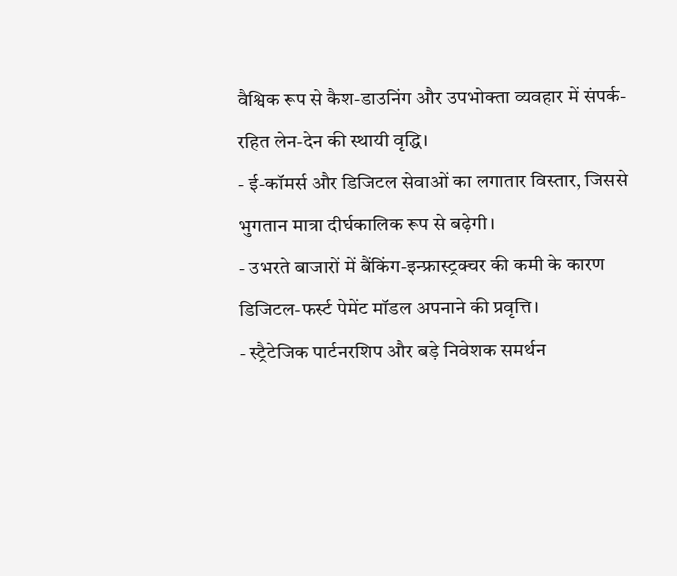वैश्विक रूप से कैश-डाउनिंग और उपभोक्ता व्यवहार में संपर्क-रहित लेन-देन की स्थायी वृद्धि।
- ई-कॉमर्स और डिजिटल सेवाओं का लगातार विस्तार, जिससे भुगतान मात्रा दीर्घकालिक रूप से बढ़ेगी।
- उभरते बाजारों में बैंकिंग-इन्फ्रास्ट्रक्चर की कमी के कारण डिजिटल-फर्स्ट पेमेंट मॉडल अपनाने की प्रवृत्ति।
- स्ट्रैटेजिक पार्टनरशिप और बड़े निवेशक समर्थन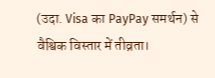(उदा. Visa का PayPay समर्थन) से वैश्विक विस्तार में तीव्रता।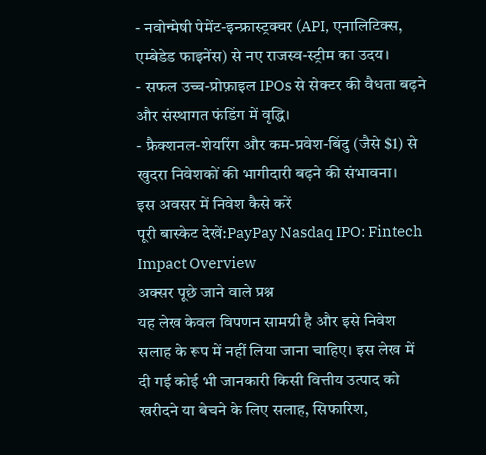- नवोन्मेषी पेमेंट-इन्फ्रास्ट्रक्चर (API, एनालिटिक्स, एम्बेडेड फाइनेंस) से नए राजस्व-स्ट्रीम का उदय।
- सफल उच्च-प्रोफ़ाइल IPOs से सेक्टर की वैधता बढ़ने और संस्थागत फंडिंग में वृद्धि।
- फ्रैक्शनल-शेयरिंग और कम-प्रवेश-बिंदु (जैसे $1) से खुदरा निवेशकों की भागीदारी बढ़ने की संभावना।
इस अवसर में निवेश कैसे करें
पूरी बास्केट देखें:PayPay Nasdaq IPO: Fintech Impact Overview
अक्सर पूछे जाने वाले प्रश्न
यह लेख केवल विपणन सामग्री है और इसे निवेश सलाह के रूप में नहीं लिया जाना चाहिए। इस लेख में दी गई कोई भी जानकारी किसी वित्तीय उत्पाद को खरीदने या बेचने के लिए सलाह, सिफारिश,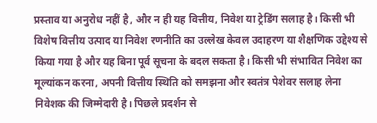प्रस्ताव या अनुरोध नहीं है, और न ही यह वित्तीय, निवेश या ट्रेडिंग सलाह है। किसी भी विशेष वित्तीय उत्पाद या निवेश रणनीति का उल्लेख केवल उदाहरण या शैक्षणिक उद्देश्य से किया गया है और यह बिना पूर्व सूचना के बदल सकता है। किसी भी संभावित निवेश का मूल्यांकन करना, अपनी वित्तीय स्थिति को समझना और स्वतंत्र पेशेवर सलाह लेना निवेशक की जिम्मेदारी है। पिछले प्रदर्शन से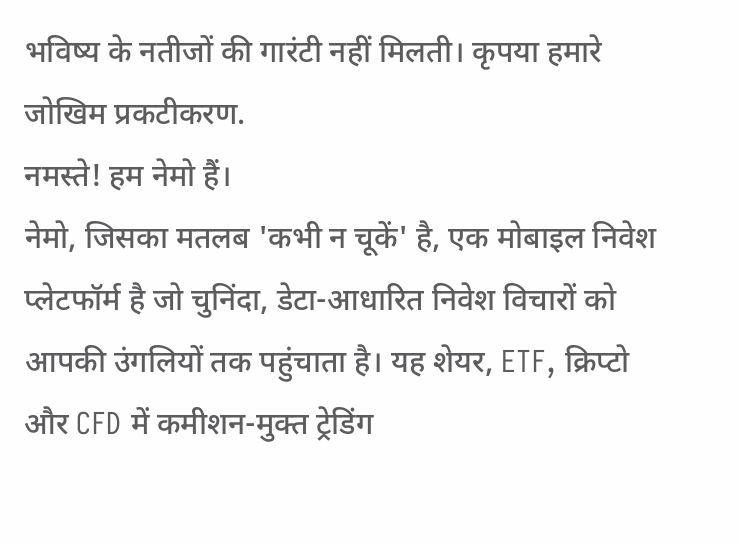भविष्य के नतीजों की गारंटी नहीं मिलती। कृपया हमारे जोखिम प्रकटीकरण.
नमस्ते! हम नेमो हैं।
नेमो, जिसका मतलब 'कभी न चूकें' है, एक मोबाइल निवेश प्लेटफॉर्म है जो चुनिंदा, डेटा-आधारित निवेश विचारों को आपकी उंगलियों तक पहुंचाता है। यह शेयर, ETF, क्रिप्टो और CFD में कमीशन-मुक्त ट्रेडिंग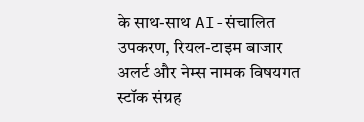के साथ-साथ AI-संचालित उपकरण, रियल-टाइम बाजार अलर्ट और नेम्स नामक विषयगत स्टॉक संग्रह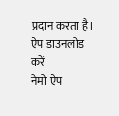प्रदान करता है।
ऐप डाउनलोड करें
नेमो ऐप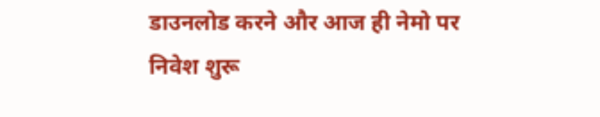डाउनलोड करने और आज ही नेमो पर निवेश शुरू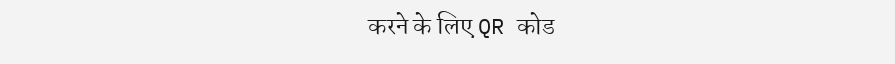करने के लिए QR कोड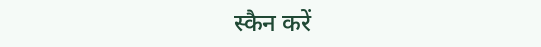स्कैन करें